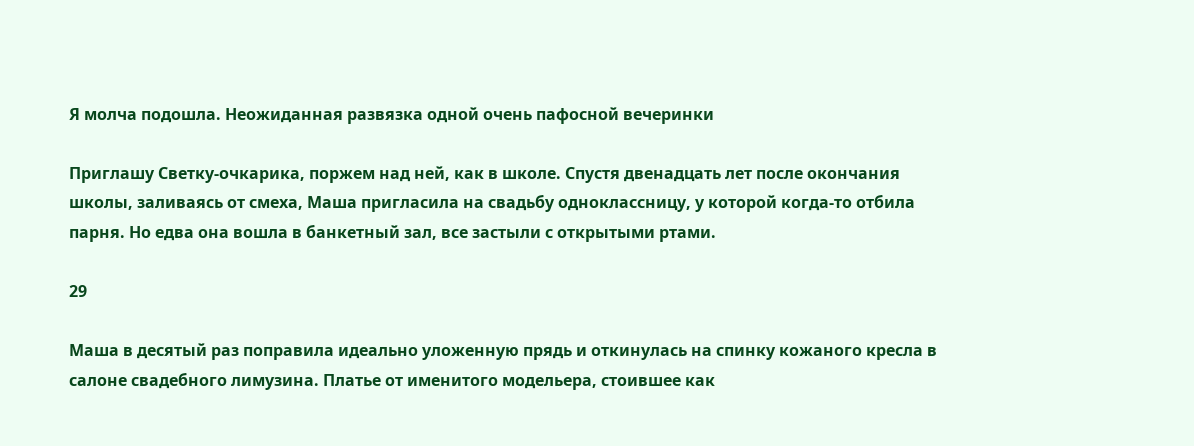Я молча подошла. Неожиданная развязка одной очень пафосной вечеринки

Приглашу Светку-очкарика, поржем над ней, как в школе. Спустя двенадцать лет после окончания школы, заливаясь от смеха, Маша пригласила на свадьбу одноклассницу, у которой когда-то отбила парня. Но едва она вошла в банкетный зал, все застыли с открытыми ртами.

29

Маша в десятый раз поправила идеально уложенную прядь и откинулась на спинку кожаного кресла в салоне свадебного лимузина. Платье от именитого модельера, стоившее как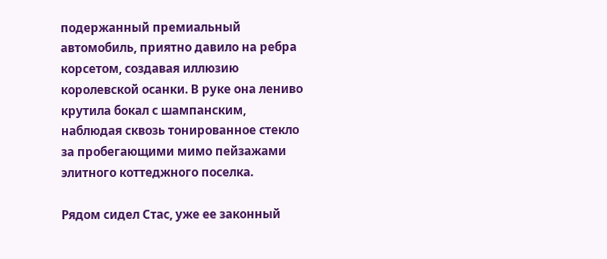подержанный премиальный автомобиль, приятно давило на ребра корсетом, создавая иллюзию королевской осанки. В руке она лениво крутила бокал с шампанским, наблюдая сквозь тонированное стекло за пробегающими мимо пейзажами элитного коттеджного поселка.

Рядом сидел Стас, уже ее законный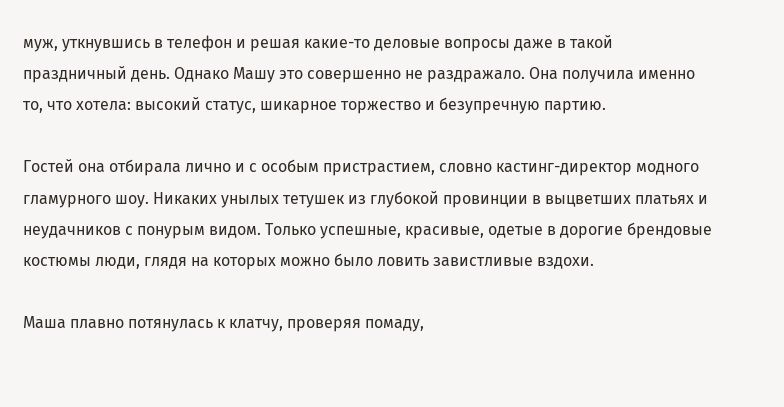муж, уткнувшись в телефон и решая какие-то деловые вопросы даже в такой праздничный день. Однако Машу это совершенно не раздражало. Она получила именно то, что хотела: высокий статус, шикарное торжество и безупречную партию.

Гостей она отбирала лично и с особым пристрастием, словно кастинг-директор модного гламурного шоу. Никаких унылых тетушек из глубокой провинции в выцветших платьях и неудачников с понурым видом. Только успешные, красивые, одетые в дорогие брендовые костюмы люди, глядя на которых можно было ловить завистливые вздохи.

Маша плавно потянулась к клатчу, проверяя помаду,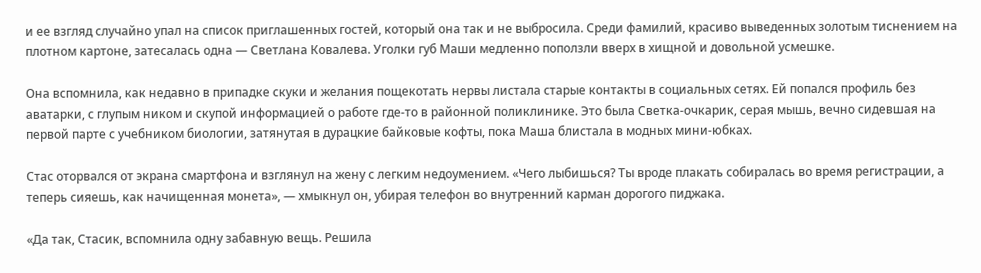и ее взгляд случайно упал на список приглашенных гостей, который она так и не выбросила. Среди фамилий, красиво выведенных золотым тиснением на плотном картоне, затесалась одна — Светлана Ковалева. Уголки губ Маши медленно поползли вверх в хищной и довольной усмешке.

Она вспомнила, как недавно в припадке скуки и желания пощекотать нервы листала старые контакты в социальных сетях. Ей попался профиль без аватарки, с глупым ником и скупой информацией о работе где-то в районной поликлинике. Это была Светка-очкарик, серая мышь, вечно сидевшая на первой парте с учебником биологии, затянутая в дурацкие байковые кофты, пока Маша блистала в модных мини-юбках.

Стас оторвался от экрана смартфона и взглянул на жену с легким недоумением. «Чего лыбишься? Ты вроде плакать собиралась во время регистрации, а теперь сияешь, как начищенная монета», — хмыкнул он, убирая телефон во внутренний карман дорогого пиджака.

«Да так, Стасик, вспомнила одну забавную вещь. Решила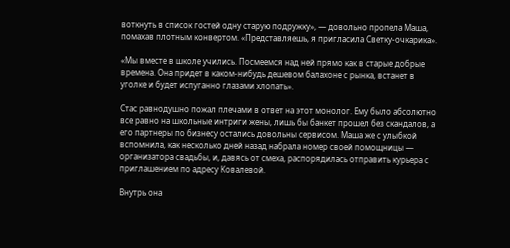воткнуть в список гостей одну старую подружку», — довольно пропела Маша, помахав плотным конвертом. «Представляешь, я пригласила Светку-очкарика».

«Мы вместе в школе учились. Посмеемся над ней прямо как в старые добрые времена. Она придет в каком-нибудь дешевом балахоне с рынка, встанет в уголке и будет испуганно глазами хлопать».

Стас равнодушно пожал плечами в ответ на этот монолог. Ему было абсолютно все равно на школьные интриги жены, лишь бы банкет прошел без скандалов, а его партнеры по бизнесу остались довольны сервисом. Маша же с улыбкой вспомнила, как несколько дней назад набрала номер своей помощницы — организатора свадьбы, и, давясь от смеха, распорядилась отправить курьера с приглашением по адресу Ковалевой.

Внутрь она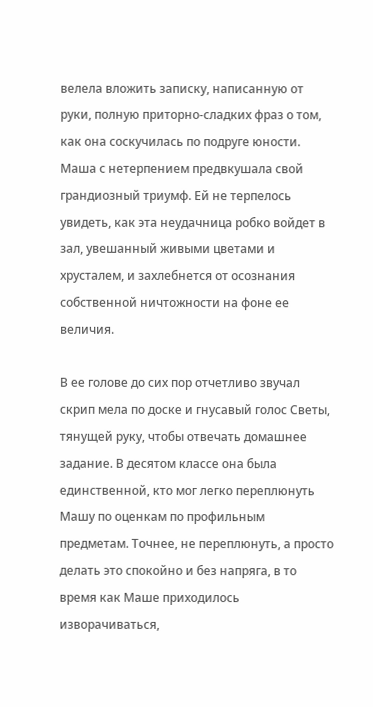велела вложить записку, написанную от руки, полную приторно-сладких фраз о том, как она соскучилась по подруге юности. Маша с нетерпением предвкушала свой грандиозный триумф. Ей не терпелось увидеть, как эта неудачница робко войдет в зал, увешанный живыми цветами и хрусталем, и захлебнется от осознания собственной ничтожности на фоне ее величия.

В ее голове до сих пор отчетливо звучал скрип мела по доске и гнусавый голос Светы, тянущей руку, чтобы отвечать домашнее задание. В десятом классе она была единственной, кто мог легко переплюнуть Машу по оценкам по профильным предметам. Точнее, не переплюнуть, а просто делать это спокойно и без напряга, в то время как Маше приходилось изворачиваться,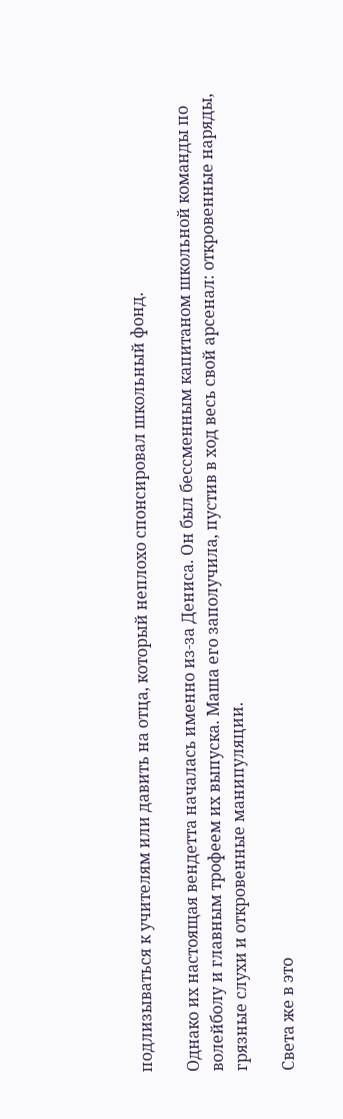подлизываться к учителям или давить на отца, который неплохо спонсировал школьный фонд.

Однако их настоящая вендетта началась именно из-за Дениса. Он был бессменным капитаном школьной команды по волейболу и главным трофеем их выпуска. Маша его заполучила, пустив в ход весь свой арсенал: откровенные наряды, грязные слухи и откровенные манипуляции.

Света же в это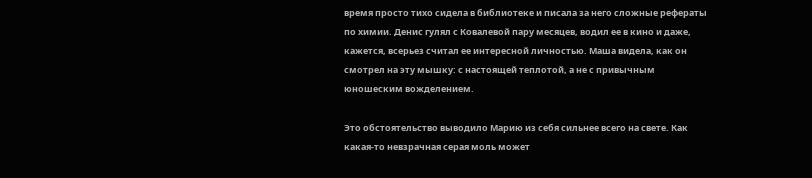время просто тихо сидела в библиотеке и писала за него сложные рефераты по химии. Денис гулял с Ковалевой пару месяцев, водил ее в кино и даже, кажется, всерьез считал ее интересной личностью. Маша видела, как он смотрел на эту мышку: с настоящей теплотой, а не с привычным юношеским вожделением.

Это обстоятельство выводило Марию из себя сильнее всего на свете. Как какая-то невзрачная серая моль может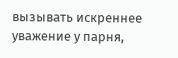вызывать искреннее уважение у парня,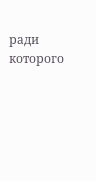ради которого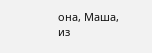она, Маша, из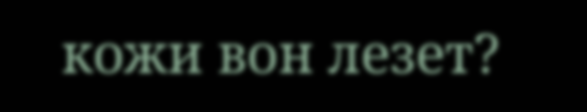кожи вон лезет?